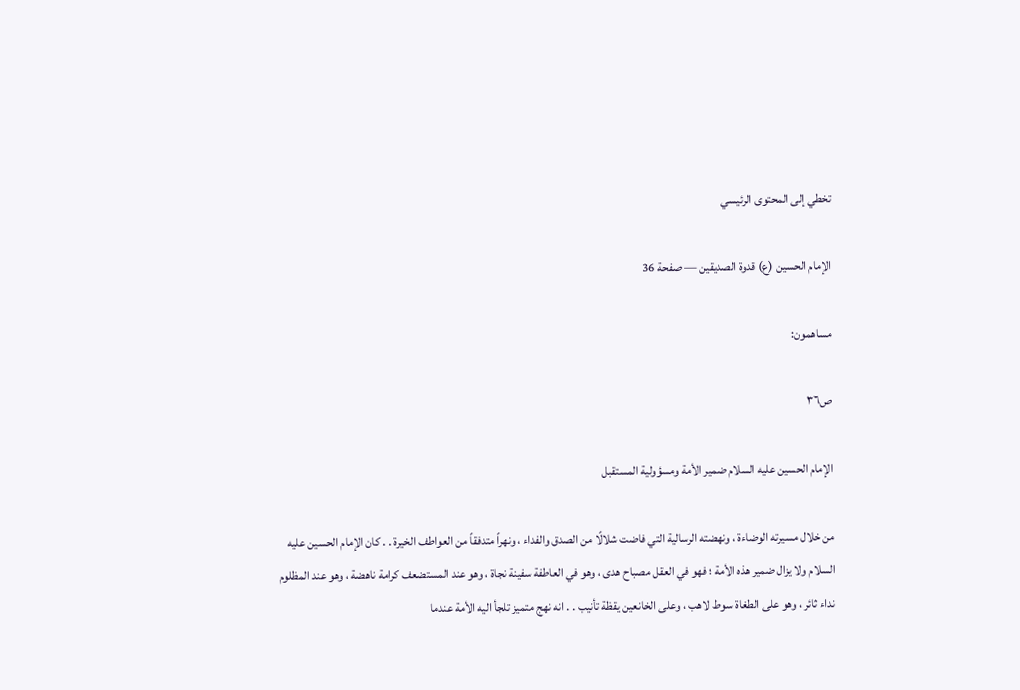تخطي إلى المحتوى الرئيسي

الإمام الحسين (ع) قدوة الصديقين — صفحة 36

مساهمون:

ص٣٦

الإمام الحسين عليه السلام ضمير الأمة ومسؤولية المستقبل

من خلال مسيرته الوضاءة ، ونهضته الرسالية التي فاضت شلالًا من الصدق والفداء ، ونهراً متدفقاً من العواطف الخيرة . . كان الإمام الحسين عليه السلام ولا يزال ضمير هذه الأمة ؛ فهو في العقل مصباح هدى ، وهو في العاطفة سفينة نجاة ، وهو عند المستضعف كرامة ناهضة ، وهو عند المظلوم نداء ثائر ، وهو على الطغاة سوط لاهب ، وعلى الخانعين يقظة تأنيب . . انه نهج متميز تلجأ اليه الأمة عندما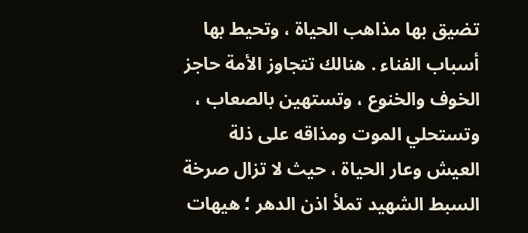تضيق بها مذاهب الحياة ، وتحيط بها أسباب الفناء . هنالك تتجاوز الأمة حاجز الخوف والخنوع ، وتستهين بالصعاب ، وتستحلي الموت ومذاقه على ذلة العيش وعار الحياة ، حيث لا تزال صرخة السبط الشهيد تملأ اذن الدهر ؛ هيهات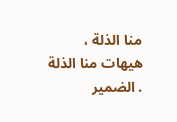منا الذلة ، هيهات منا الذلة . الضمير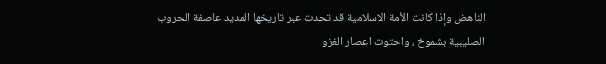الناهض وإذا كانت الأمة الاسلامية قد تحدت عبر تاريخها المديد عاصفة الحروب الصليبية بشموخ ، واحتوت اعصار الغزو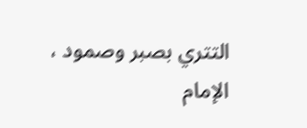التتري بصبر وصمود ،
الإمام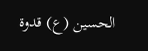الحسين (ع) قدوة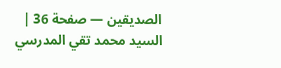الصديقين — صفحة 36 | السيد محمد تقي المدرسي